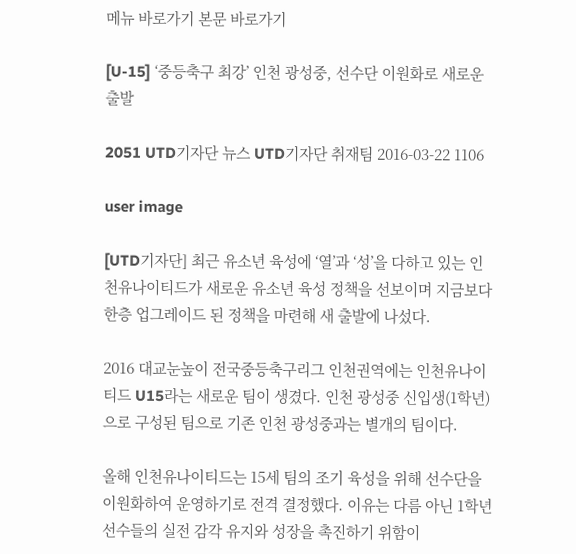메뉴 바로가기 본문 바로가기

[U-15] ‘중등축구 최강’ 인천 광성중, 선수단 이원화로 새로운 출발

2051 UTD기자단 뉴스 UTD기자단 취재팀 2016-03-22 1106

user image

[UTD기자단] 최근 유소년 육성에 ‘열’과 ‘성’을 다하고 있는 인천유나이티드가 새로운 유소년 육성 정책을 선보이며 지금보다 한층 업그레이드 된 정책을 마련해 새 출발에 나섰다.

2016 대교눈높이 전국중등축구리그 인천권역에는 인천유나이티드 U15라는 새로운 팀이 생겼다. 인천 광성중 신입생(1학년)으로 구성된 팀으로 기존 인천 광성중과는 별개의 팀이다.

올해 인천유나이티드는 15세 팀의 조기 육성을 위해 선수단을 이원화하여 운영하기로 전격 결정했다. 이유는 다름 아닌 1학년 선수들의 실전 감각 유지와 성장을 촉진하기 위함이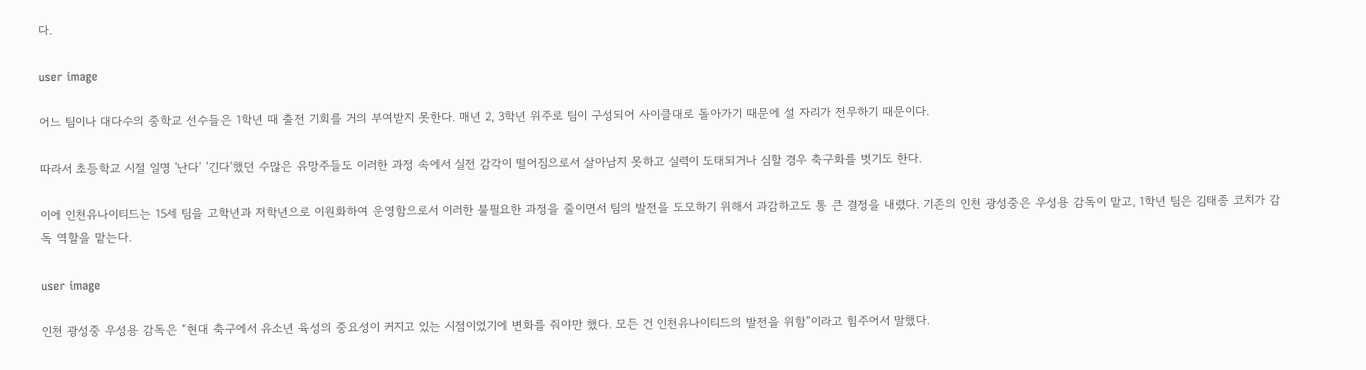다.

user image

어느 팀이나 대다수의 중학교 선수들은 1학년 때 출전 기회를 거의 부여받지 못한다. 매년 2, 3학년 위주로 팀이 구성되어 사이클대로 돌아가기 때문에 설 자리가 전무하기 때문이다.

따라서 초등학교 시절 일명 '난다‘ ’긴다‘했던 수많은 유망주들도 이러한 과정 속에서 실전 감각이 떨어짐으로서 살아남지 못하고 실력이 도태되거나 심할 경우 축구화를 벗기도 한다.

이에 인천유나이티드는 15세 팀을 고학년과 저학년으로 이원화하여 운영함으로서 이러한 불필요한 과정을 줄이면서 팀의 발전을 도모하기 위해서 과감하고도 통 큰 결정을 내렸다. 기존의 인천 광성중은 우성용 감독이 맡고, 1학년 팀은 김태종 코치가 감독 역할을 맡는다.

user image

인천 광성중 우성용 감독은 “현대 축구에서 유소년 육성의 중요성이 커지고 있는 시점이었기에 변화를 줘야만 했다. 모든 건 인천유나이티드의 발전을 위함”이라고 힘주어서 말했다.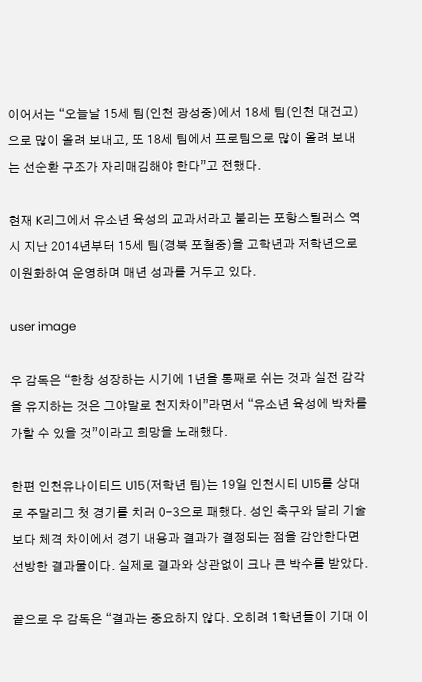이어서는 “오늘날 15세 팀(인천 광성중)에서 18세 팀(인천 대건고)으로 많이 올려 보내고, 또 18세 팀에서 프로팀으로 많이 올려 보내는 선순환 구조가 자리매김해야 한다”고 전했다.

현재 K리그에서 유소년 육성의 교과서라고 불리는 포항스틸러스 역시 지난 2014년부터 15세 팀(경북 포철중)을 고학년과 저학년으로 이원화하여 운영하며 매년 성과를 거두고 있다.

user image

우 감독은 “한창 성장하는 시기에 1년을 통째로 쉬는 것과 실전 감각을 유지하는 것은 그야말로 천지차이”라면서 “유소년 육성에 박차를 가할 수 있을 것”이라고 희망을 노래했다.

한편 인천유나이티드 U15(저학년 팀)는 19일 인천시티 U15를 상대로 주말리그 첫 경기를 치러 0-3으로 패했다. 성인 축구와 달리 기술보다 체격 차이에서 경기 내용과 결과가 결정되는 점을 감안한다면 선방한 결과물이다. 실제로 결과와 상관없이 크나 큰 박수를 받았다.

끝으로 우 감독은 “결과는 중요하지 않다. 오히려 1학년들이 기대 이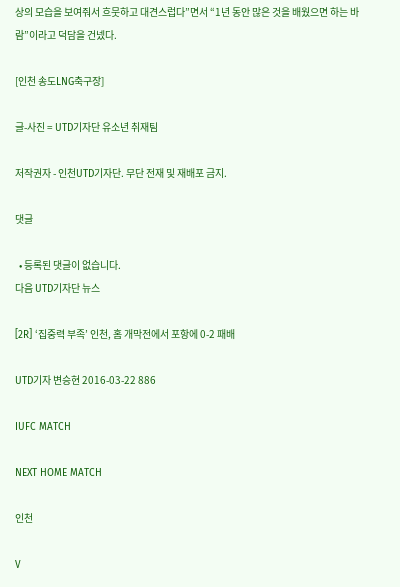상의 모습을 보여줘서 흐뭇하고 대견스럽다”면서 “1년 동안 많은 것을 배웠으면 하는 바람”이라고 덕담을 건넸다.

[인천 송도LNG축구장]

글-사진 = UTD기자단 유소년 취재팀

저작권자 - 인천UTD기자단. 무단 전재 및 재배포 금지.

댓글

  • 등록된 댓글이 없습니다.
다음 UTD기자단 뉴스

[2R] ‘집중력 부족’ 인천, 홈 개막전에서 포항에 0-2 패배

UTD기자 변승현 2016-03-22 886

IUFC MATCH

NEXT HOME MATCH

인천

V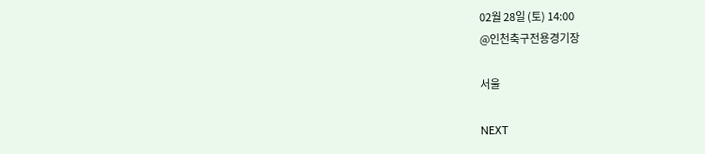02월 28일 (토) 14:00
@인천축구전용경기장

서울

NEXT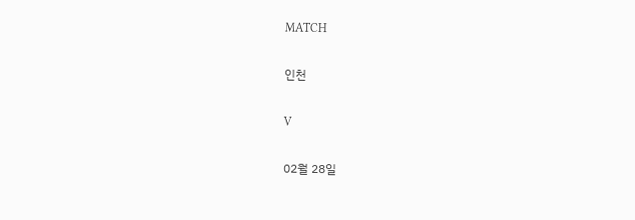MATCH

인천

V

02월 28일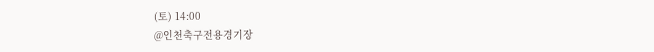(토) 14:00
@인천축구전용경기장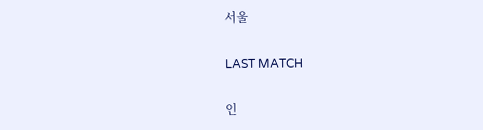서울

LAST MATCH

인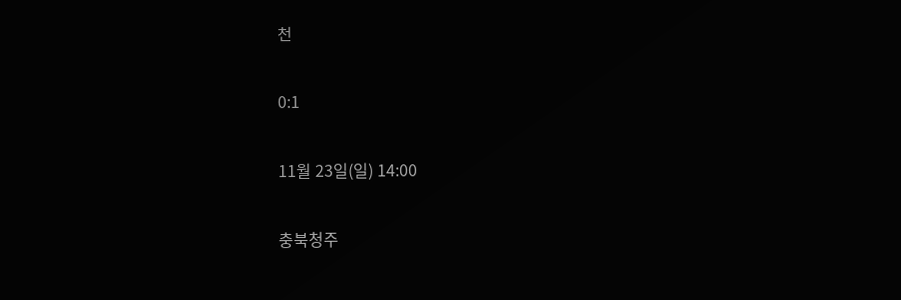천

0:1

11월 23일(일) 14:00

충북청주